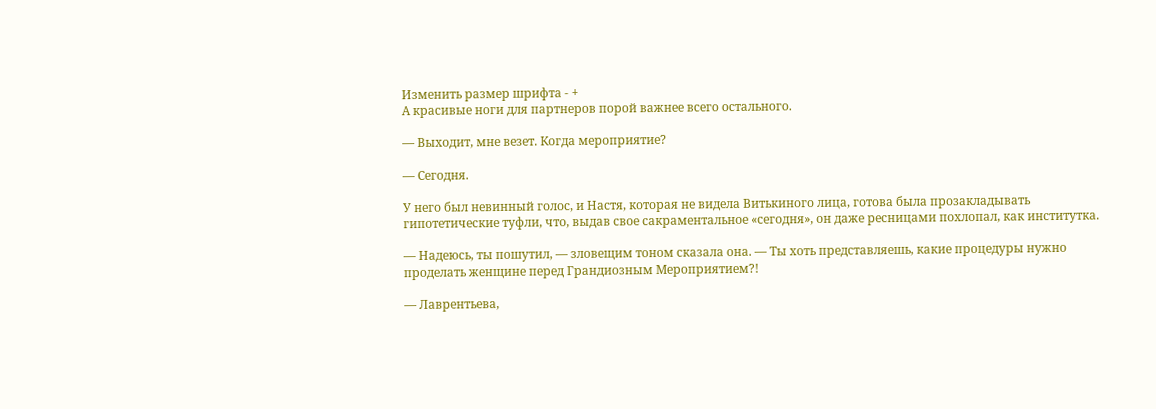Изменить размер шрифта - +
А красивые ноги для партнеров порой важнее всего остального.

— Выходит, мне везет. Когда мероприятие?

— Сегодня.

У него был невинный голос, и Настя, которая не видела Витькиного лица, готова была прозакладывать гипотетические туфли, что, выдав свое сакраментальное «сегодня», он даже ресницами похлопал, как институтка.

— Надеюсь, ты пошутил, — зловещим тоном сказала она. — Ты хоть представляешь, какие процедуры нужно проделать женщине перед Грандиозным Мероприятием?!

— Лаврентьева,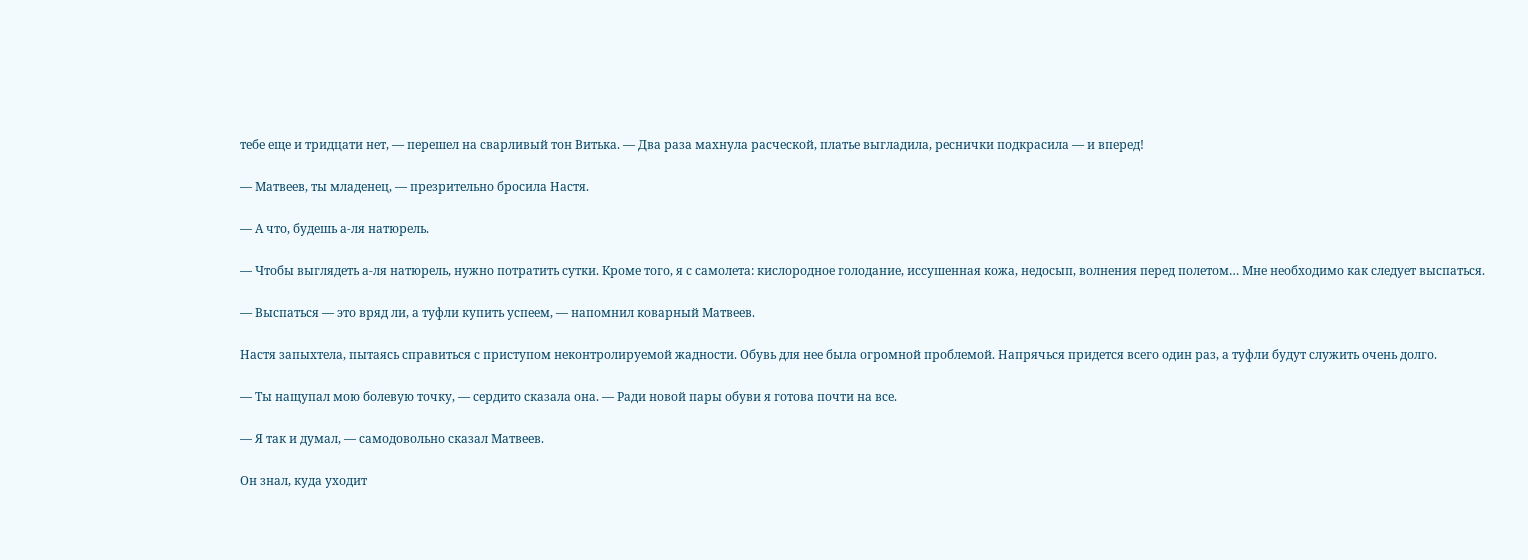тебе еще и тридцати нет, — перешел на сварливый тон Витька. — Два раза махнула расческой, платье выгладила, реснички подкрасила — и вперед!

— Матвеев, ты младенец, — презрительно бросила Настя.

— А что, будешь а-ля натюрель.

— Чтобы выглядеть а-ля натюрель, нужно потратить сутки. Кроме того, я с самолета: кислородное голодание, иссушенная кожа, недосып, волнения перед полетом… Мне необходимо как следует выспаться.

— Выспаться — это вряд ли, а туфли купить успеем, — напомнил коварный Матвеев.

Настя запыхтела, пытаясь справиться с приступом неконтролируемой жадности. Обувь для нее была огромной проблемой. Напрячься придется всего один раз, а туфли будут служить очень долго.

— Ты нащупал мою болевую точку, — сердито сказала она. — Ради новой пары обуви я готова почти на все.

— Я так и думал, — самодовольно сказал Матвеев.

Он знал, куда уходит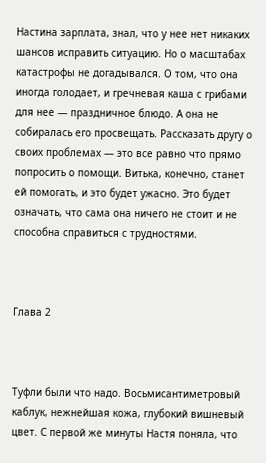Настина зарплата, знал, что у нее нет никаких шансов исправить ситуацию. Но о масштабах катастрофы не догадывался. О том, что она иногда голодает, и гречневая каша с грибами для нее — праздничное блюдо. А она не собиралась его просвещать. Рассказать другу о своих проблемах — это все равно что прямо попросить о помощи. Витька, конечно, станет ей помогать, и это будет ужасно. Это будет означать, что сама она ничего не стоит и не способна справиться с трудностями.



Глава 2



Туфли были что надо. Восьмисантиметровый каблук, нежнейшая кожа, глубокий вишневый цвет. С первой же минуты Настя поняла, что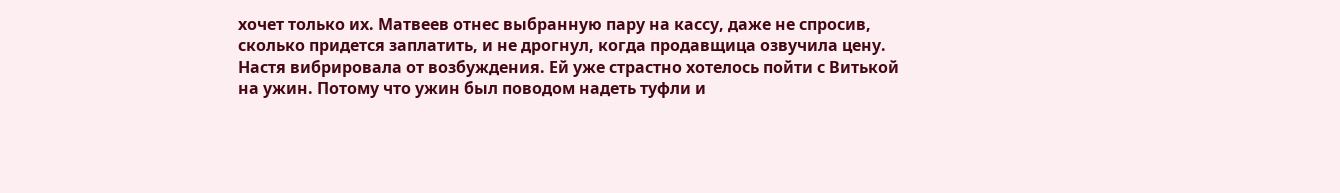хочет только их. Матвеев отнес выбранную пару на кассу, даже не спросив, сколько придется заплатить, и не дрогнул, когда продавщица озвучила цену. Настя вибрировала от возбуждения. Ей уже страстно хотелось пойти с Витькой на ужин. Потому что ужин был поводом надеть туфли и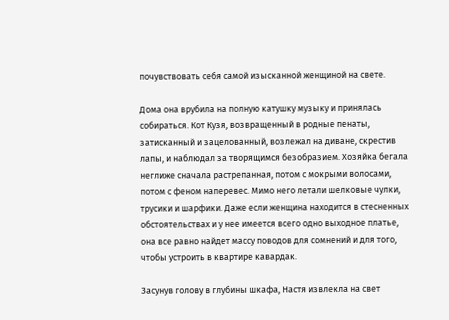почувствовать себя самой изысканной женщиной на свете.

Дома она врубила на полную катушку музыку и принялась собираться. Кот Кузя, возвращенный в родные пенаты, затисканный и зацелованный, возлежал на диване, скрестив лапы, и наблюдал за творящимся безобразием. Хозяйка бегала неглиже сначала растрепанная, потом с мокрыми волосами, потом с феном наперевес. Мимо него летали шелковые чулки, трусики и шарфики. Даже если женщина находится в стесненных обстоятельствах и у нее имеется всего одно выходное платье, она все равно найдет массу поводов для сомнений и для того, чтобы устроить в квартире кавардак.

Засунув голову в глубины шкафа, Настя извлекла на свет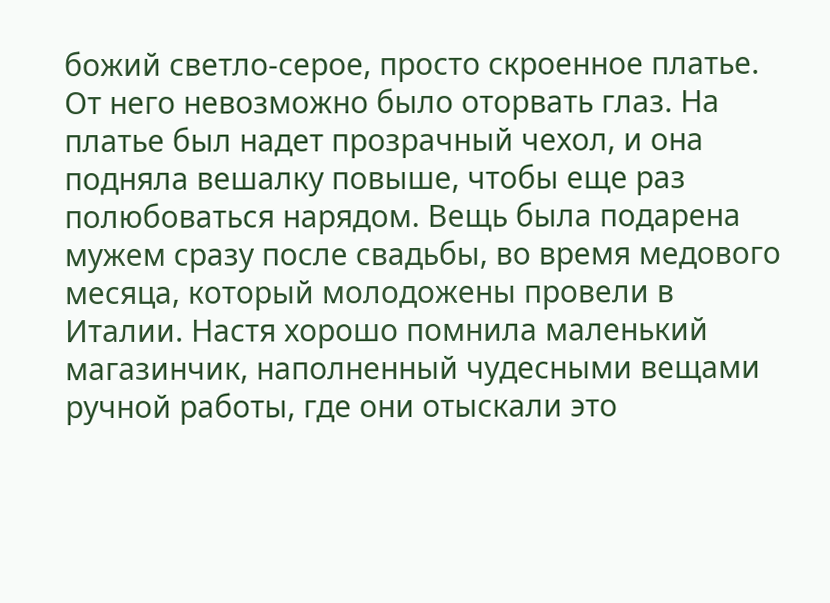божий светло-серое, просто скроенное платье. От него невозможно было оторвать глаз. На платье был надет прозрачный чехол, и она подняла вешалку повыше, чтобы еще раз полюбоваться нарядом. Вещь была подарена мужем сразу после свадьбы, во время медового месяца, который молодожены провели в Италии. Настя хорошо помнила маленький магазинчик, наполненный чудесными вещами ручной работы, где они отыскали это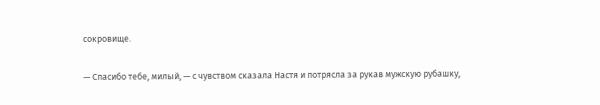сокровище.

— Спасибо тебе, милый, — с чувством сказала Настя и потрясла за рукав мужскую рубашку,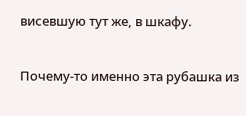висевшую тут же, в шкафу.

Почему-то именно эта рубашка из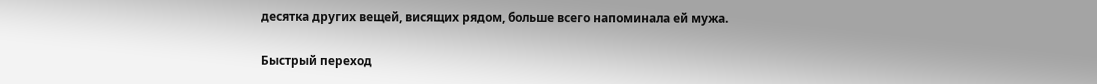десятка других вещей, висящих рядом, больше всего напоминала ей мужа.

Быстрый переход